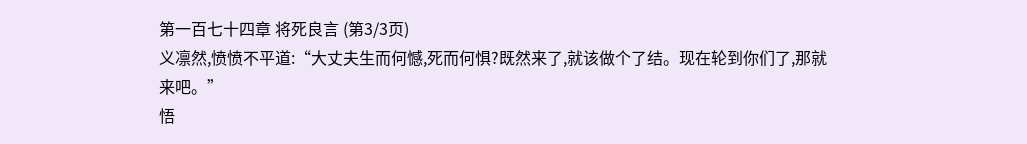第一百七十四章 将死良言 (第3/3页)
义凛然,愤愤不平道:“大丈夫生而何憾,死而何惧?既然来了,就该做个了结。现在轮到你们了,那就来吧。”
悟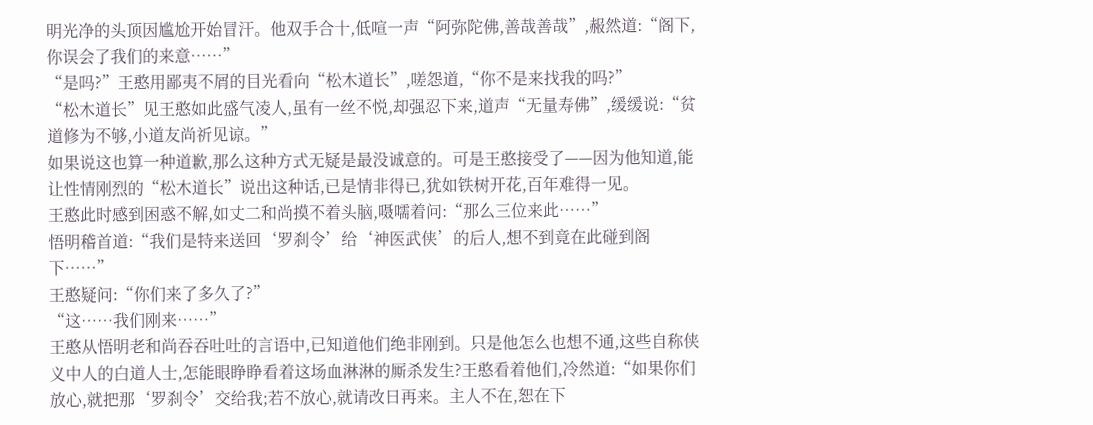明光净的头顶因尴尬开始冒汗。他双手合十,低喧一声“阿弥陀佛,善哉善哉”,赧然道:“阁下,你误会了我们的来意……”
“是吗?”王憨用鄙夷不屑的目光看向“松木道长”,嗟怨道,“你不是来找我的吗?”
“松木道长”见王憨如此盛气凌人,虽有一丝不悦,却强忍下来,道声“无量寿佛”,缓缓说:“贫道修为不够,小道友尚祈见谅。”
如果说这也算一种道歉,那么这种方式无疑是最没诚意的。可是王憨接受了——因为他知道,能让性情刚烈的“松木道长”说出这种话,已是情非得已,犹如铁树开花,百年难得一见。
王憨此时感到困惑不解,如丈二和尚摸不着头脑,嗫嚅着问:“那么三位来此……”
悟明稽首道:“我们是特来送回‘罗刹令’给‘神医武侠’的后人,想不到竟在此碰到阁下……”
王憨疑问:“你们来了多久了?”
“这……我们刚来……”
王憨从悟明老和尚吞吞吐吐的言语中,已知道他们绝非刚到。只是他怎么也想不通,这些自称侠义中人的白道人士,怎能眼睁睁看着这场血淋淋的厮杀发生?王憨看着他们,冷然道:“如果你们放心,就把那‘罗刹令’交给我;若不放心,就请改日再来。主人不在,恕在下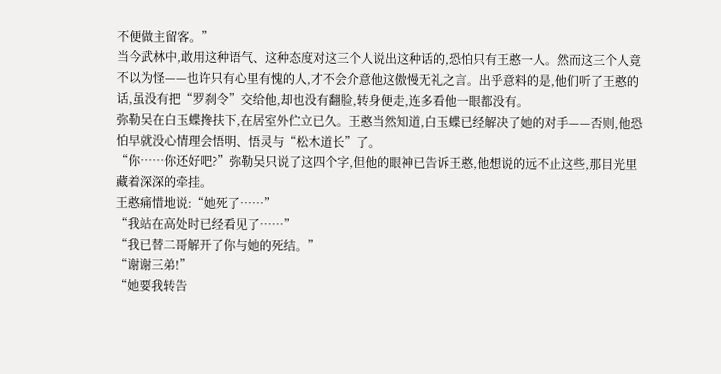不便做主留客。”
当今武林中,敢用这种语气、这种态度对这三个人说出这种话的,恐怕只有王憨一人。然而这三个人竟不以为怪——也许只有心里有愧的人,才不会介意他这傲慢无礼之言。出乎意料的是,他们听了王憨的话,虽没有把“罗刹令”交给他,却也没有翻脸,转身便走,连多看他一眼都没有。
弥勒吴在白玉蝶搀扶下,在居室外伫立已久。王憨当然知道,白玉蝶已经解决了她的对手——否则,他恐怕早就没心情理会悟明、悟灵与“松木道长”了。
“你……你还好吧?”弥勒吴只说了这四个字,但他的眼神已告诉王憨,他想说的远不止这些,那目光里藏着深深的牵挂。
王憨痛惜地说:“她死了……”
“我站在高处时已经看见了……”
“我已替二哥解开了你与她的死结。”
“谢谢三弟!”
“她要我转告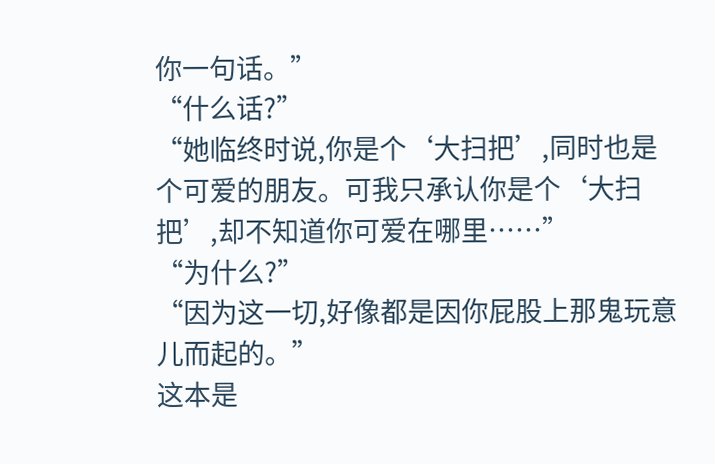你一句话。”
“什么话?”
“她临终时说,你是个‘大扫把’,同时也是个可爱的朋友。可我只承认你是个‘大扫把’,却不知道你可爱在哪里……”
“为什么?”
“因为这一切,好像都是因你屁股上那鬼玩意儿而起的。”
这本是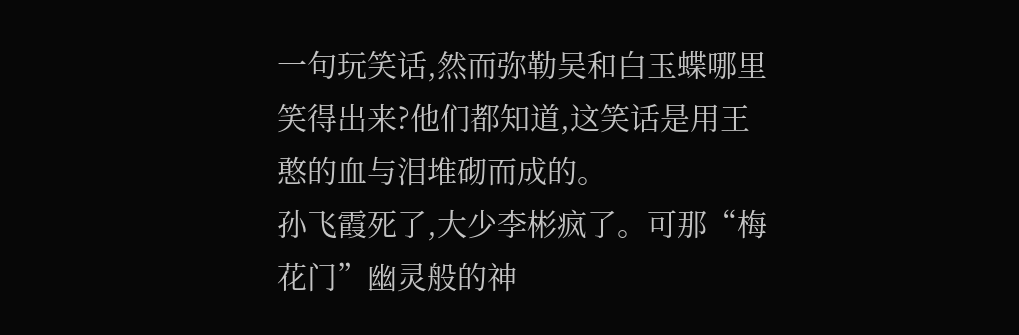一句玩笑话,然而弥勒吴和白玉蝶哪里笑得出来?他们都知道,这笑话是用王憨的血与泪堆砌而成的。
孙飞霞死了,大少李彬疯了。可那“梅花门”幽灵般的神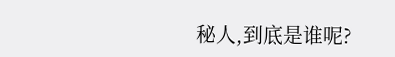秘人,到底是谁呢?